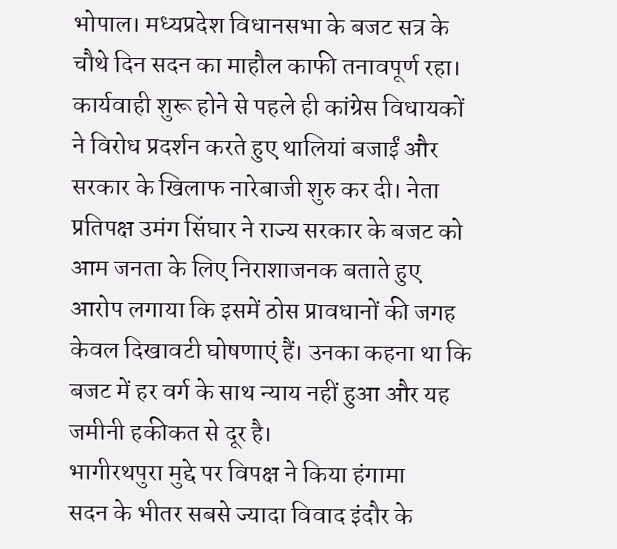भोपाल। मध्यप्रदेश विधानसभा के बजट सत्र के चौथे दिन सदन का माहौल काफी तनावपूर्ण रहा। कार्यवाही शुरू होने से पहले ही कांग्रेस विधायकों ने विरोध प्रदर्शन करते हुए थालियां बजाईं और सरकार के खिलाफ नारेबाजी शुरु कर दी। नेता प्रतिपक्ष उमंग सिंघार ने राज्य सरकार के बजट को आम जनता के लिए निराशाजनक बताते हुए आरोप लगाया कि इसमें ठोस प्रावधानों की जगह केवल दिखावटी घोषणाएं हैं। उनका कहना था कि बजट में हर वर्ग के साथ न्याय नहीं हुआ और यह जमीनी हकीकत से दूर है।
भागीरथपुरा मुद्दे पर विपक्ष ने किया हंगामा
सदन के भीतर सबसे ज्यादा विवाद इंदौर के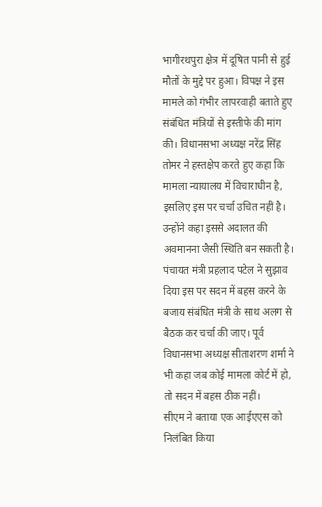भागीरथपुरा क्षेत्र में दूषित पानी से हुई मौतों के मुद्दे पर हुआ। विपक्ष ने इस मामले को गंभीर लापरवाही बताते हुए संबंधित मंत्रियों से इस्तीफे की मांग की। विधानसभा अध्यक्ष नरेंद्र सिंह तोमर ने हस्तक्षेप करते हुए कहा कि मामला न्यायालय में विचाराधीन है, इसलिए इस पर चर्चा उचित नहीं है।
उन्होंने कहा इससे अदालत की अवमानना जैसी स्थिति बन सकती है। पंचायत मंत्री प्रहलाद पटेल ने सुझाव दिया इस पर सदन में बहस करने के बजाय संबंधित मंत्री के साथ अलग से बैठक कर चर्चा की जाए। पूर्व विधानसभा अध्यक्ष सीताशरण शर्मा ने भी कहा जब कोई मामला कोर्ट में हो, तो सदन में बहस ठीक नहीं।
सीएम ने बताया एक आईएएस को निलंबित किया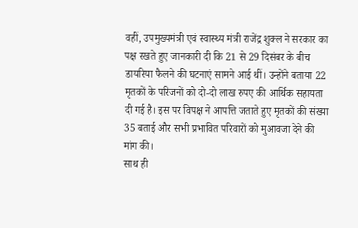वहीं, उपमुख्यमंत्री एवं स्वास्थ्य मंत्री राजेंद्र शुक्ल ने सरकार का पक्ष रखते हुए जानकारी दी कि 21 से 29 दिसंबर के बीच डायरिया फैलने की घटनाएं सामने आई थीं। उन्होंने बताया 22 मृतकों के परिजनों को दो-दो लाख रुपए की आर्थिक सहायता दी गई है। इस पर विपक्ष ने आपत्ति जताते हुए मृतकों की संख्या 35 बताई और सभी प्रभावित परिवारों को मुआवजा देने की मांग की।
साथ ही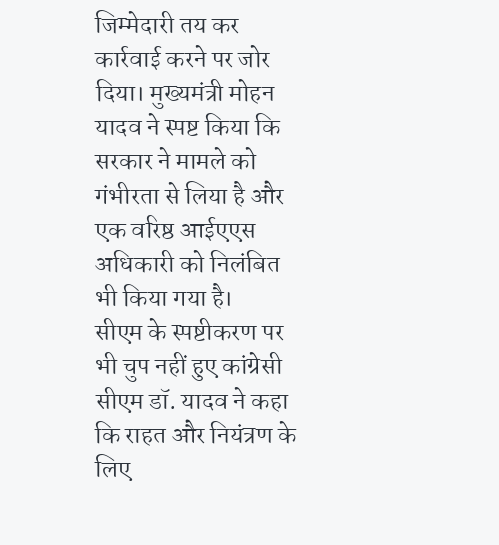जिम्मेदारी तय कर कार्रवाई करने पर जोर दिया। मुख्यमंत्री मोहन यादव ने स्पष्ट किया कि सरकार ने मामले को गंभीरता से लिया है और एक वरिष्ठ आईएएस अधिकारी को निलंबित भी किया गया है।
सीएम के स्पष्टीकरण पर भी चुप नहीं हुए कांग्रेसी
सीएम डॉ. यादव ने कहा कि राहत और नियंत्रण के लिए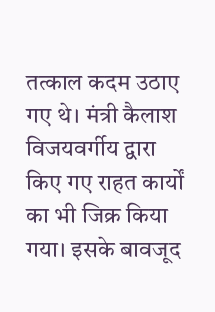तत्काल कदम उठाए गए थे। मंत्री कैलाश विजयवर्गीय द्वारा किए गए राहत कार्यों का भी जिक्र किया गया। इसके बावजूद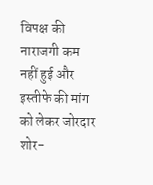विपक्ष की नाराजगी कम नहीं हुई और इस्तीफे की मांग को लेकर जोरदार शोर-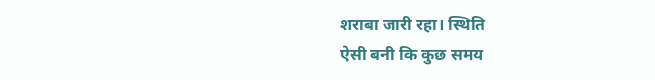शराबा जारी रहा। स्थिति
ऐसी बनी कि कुछ समय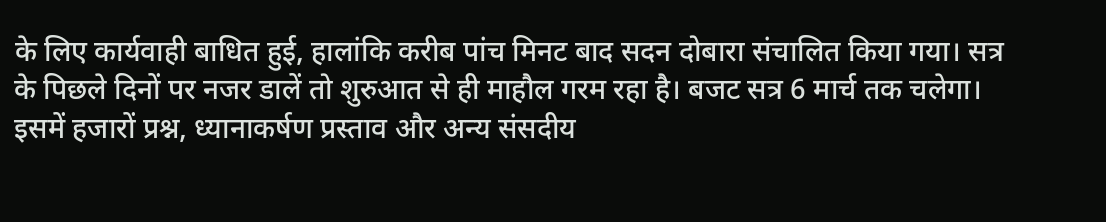के लिए कार्यवाही बाधित हुई, हालांकि करीब पांच मिनट बाद सदन दोबारा संचालित किया गया। सत्र के पिछले दिनों पर नजर डालें तो शुरुआत से ही माहौल गरम रहा है। बजट सत्र 6 मार्च तक चलेगा। इसमें हजारों प्रश्न, ध्यानाकर्षण प्रस्ताव और अन्य संसदीय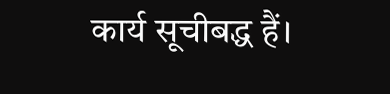कार्य सूचीबद्ध हैं।